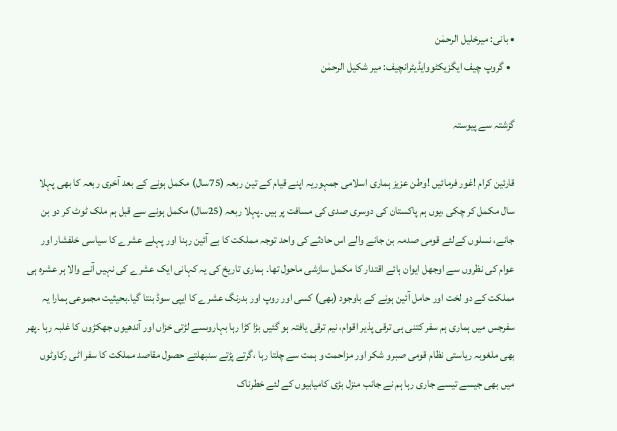• بانی: میرخلیل الرحمٰن
  • گروپ چیف ایگزیکٹووایڈیٹرانچیف: میر شکیل الرحمٰن

گزشتہ سے پیوستہ

قارئین کرام !غور فرمائیں !وطن عزیز ہماری اسلامی جمہوریہ اپنے قیام کے تین ربعہ (75سال) مکمل ہونے کے بعد آخری ربعہ کا بھی پہلا سال مکمل کر چکی ،یوں ہم پاکستان کی دوسری صدی کی مسافت پر ہیں ۔پہلا ربعہ (25سال) مکمل ہونے سے قبل ہم ملک ٹوٹ کر دو بن جانے، نسلوں کےلئے قومی صدمہ بن جانے والے اس حادثے کی واحد توجہ مملکت کا بے آئین رہنا اور پہلے عشرے کا سیاسی خلفشار اور عوام کی نظروں سے اوجھل ایوان ہائے اقتدار کا مکمل سازشی ماحول تھا۔ ہماری تاریخ کی یہ کہانی ایک عشرے کی نہیں آنے والا ہر عشرہ ہی مملکت کے دو لخت اور حامل آئین ہونے کے باوجود (بھی) کسی اور روپ اور بدرنگ عشرے کا ایپی سوڈ بنتا گیا۔بحیثیت مجموعی ہمارا یہ سفرجس میں ہماری ہم سفر کتنی ہی ترقی پذیر اقوام، نیم ترقی یافتہ ہو گئیں بڑا کڑا رہا بہاروںسے لڑتی خزاں اور آندھیوں جھکڑوں کا غلبہ رہا ۔پھر بھی ملغوبہ ریاستی نظام قومی صبرو شکر اور مزاحمت و ہمت سے چلتا رہا ،گرتے پڑتے سنبھلتے حصول مقاصد مملکت کا سفر اٹی رکاوٹوں میں بھی جیسے تیسے جاری رہا ہم نے جانب منزل بڑی کامیابیوں کے لئے خطرناک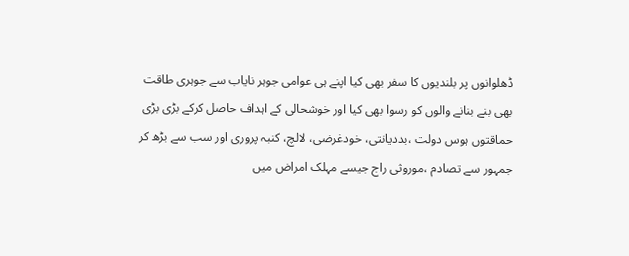ڈھلوانوں پر بلندیوں کا سفر بھی کیا اپنے ہی عوامی جوہر نایاب سے جوہری طاقت بھی بنے بنانے والوں کو رسوا بھی کیا اور خوشحالی کے اہداف حاصل کرکے بڑی بڑی حماقتوں ہوس دولت ،بددیانتی، خودغرضی، لالچ، کنبہ پروری اور سب سے بڑھ کر جمہور سے تصادم ،موروثی راج جیسے مہلک امراض میں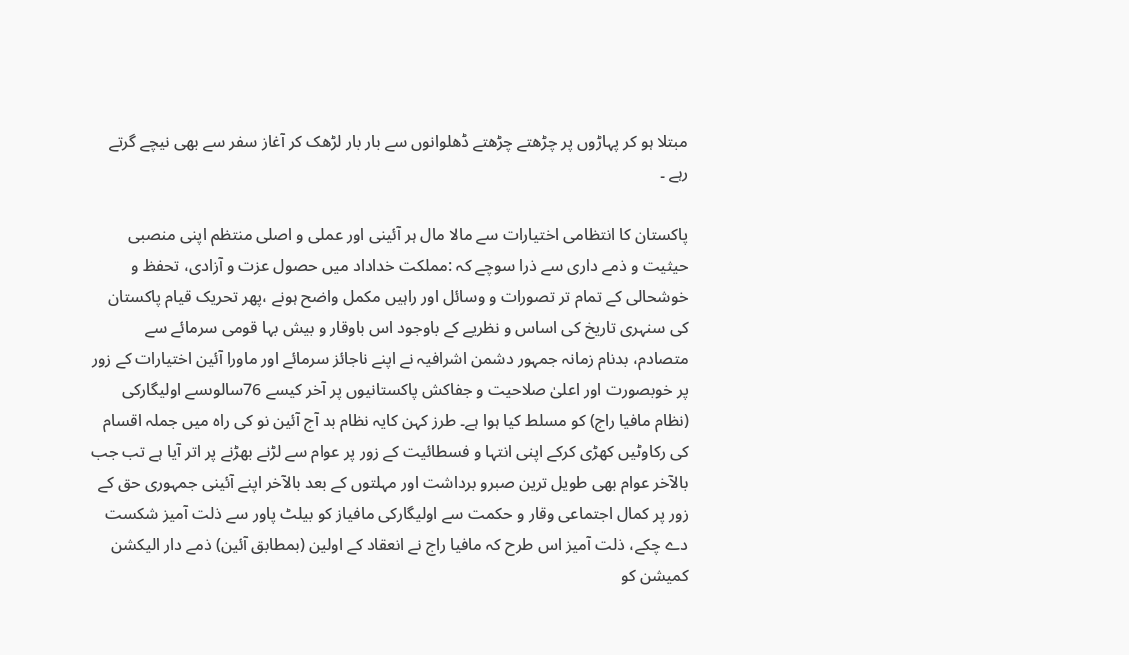مبتلا ہو کر پہاڑوں پر چڑھتے چڑھتے ڈھلوانوں سے بار بار لڑھک کر آغاز سفر سے بھی نیچے گرتے رہے ۔

پاکستان کا انتظامی اختیارات سے مالا مال ہر آئینی اور عملی و اصلی منتظم اپنی منصبی حیثیت و ذمے داری سے ذرا سوچے کہ :مملکت خداداد میں حصول عزت و آزادی، تحفظ و خوشحالی کے تمام تر تصورات و وسائل اور راہیں مکمل واضح ہونے ،پھر تحریک قیام پاکستان کی سنہری تاریخ کی اساس و نظریے کے باوجود اس باوقار و بیش بہا قومی سرمائے سے متصادم، بدنام زمانہ جمہور دشمن اشرافیہ نے اپنے ناجائز سرمائے اور ماورا آئین اختیارات کے زور پر خوبصورت اور اعلیٰ صلاحیت و جفاکش پاکستانیوں پر آخر کیسے 76سالوںسے اولیگارکی (نظام مافیا راج) کو مسلط کیا ہوا ہے۔ طرز کہن کایہ نظام بد آج آئین نو کی راہ میں جملہ اقسام کی رکاوٹیں کھڑی کرکے اپنی انتہا و فسطائیت کے زور پر عوام سے لڑنے بھڑنے پر اتر آیا ہے تب جب بالآخر عوام بھی طویل ترین صبرو برداشت اور مہلتوں کے بعد بالآخر اپنے آئینی جمہوری حق کے زور پر کمال اجتماعی وقار و حکمت سے اولیگارکی مافیاز کو بیلٹ پاور سے ذلت آمیز شکست دے چکے، ذلت آمیز اس طرح کہ مافیا راج نے انعقاد کے اولین (بمطابق آئین) ذمے دار الیکشن کمیشن کو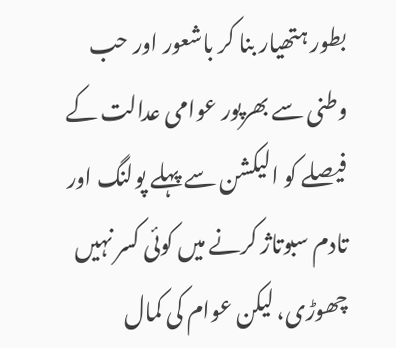بطور ہتھیار بنا کر باشعور اور حب وطنی سے بھرپور عوامی عدالت کے فیصلے کو الیکشن سے پہلے پولنگ اور تادم سبوتاژ کرنے میں کوئی کسر نہیں چھوڑی، لیکن عوام کی کمال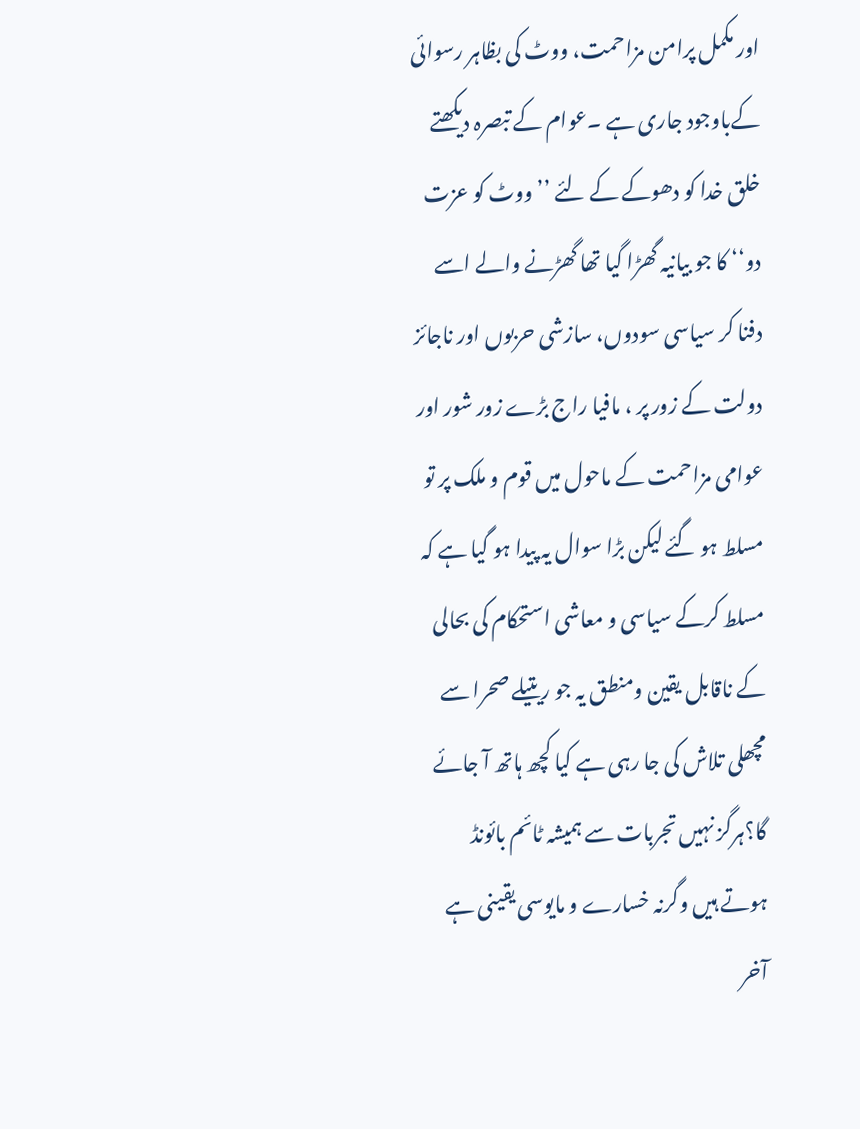اور مکمل پرامن مزاحمت، ووٹ کی بظاہر رسوائی کےباوجود جاری ہے ۔عوام کے تبصرہ دیکھتے خلق خدا کو دھوکے کے لئے ’’ووٹ کو عزت دو‘‘ کا جو بیانیہ گھڑا گیا تھا گھڑنے والے اسے دفنا کر سیاسی سودوں، سازشی حربوں اور ناجائز دولت کے زور پر ، مافیا راج بڑے زور شور اور عوامی مزاحمت کے ماحول میں قوم و ملک پر تو مسلط ہو گئے لیکن بڑا سوال یہ پیدا ہو گیا ہے کہ مسلط کرکے سیاسی و معاشی استحکام کی بحالی کے ناقابل یقین ومنطق یہ جو ریتیلے صحرا سے مچھلی تلاش کی جا رہی ہے کیا کچھ ہاتھ آ جائے گا؟ہرگز نہیں تجربات سے ہمیشہ ٹائم بائونڈ ہوتے ہیں وگرنہ خسارے و مایوسی یقینی ہے آخر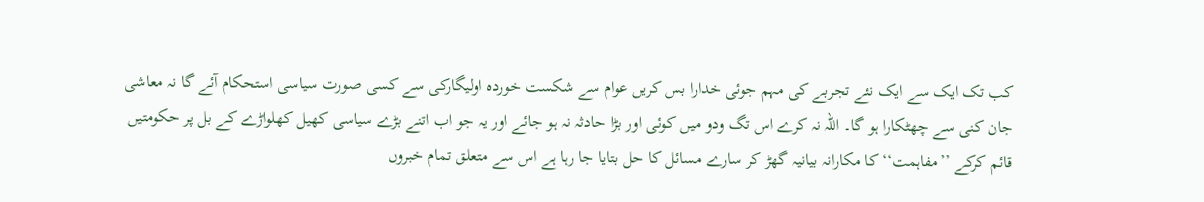کب تک ایک سے ایک نئے تجربے کی مہم جوئی خدارا بس کریں عوام سے شکست خوردہ اولیگارکی سے کسی صورت سیاسی استحکام آئے گا نہ معاشی جان کنی سے چھٹکارا ہو گا۔ اللہ نہ کرے اس تگ ودو میں کوئی اور بڑا حادثہ نہ ہو جائے اور یہ جو اب اتنے بڑے سیاسی کھیل کھلواڑے کے بل پر حکومتیں قائم کرکے ’’مفاہمت‘‘ کا مکارانہ بیانیہ گھڑ کر سارے مسائل کا حل بتایا جا رہا ہے اس سے متعلق تمام خبروں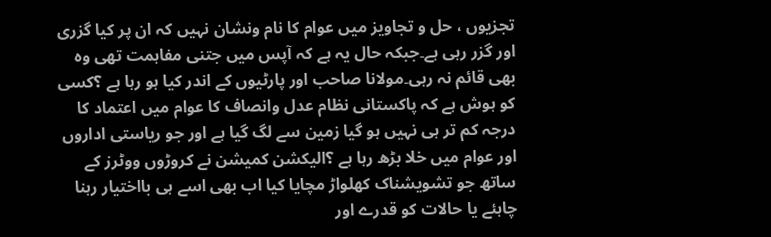تجزیوں ، حل و تجاویز میں عوام کا نام ونشان نہیں کہ ان پر کیا گزری اور گزر رہی ہے۔جبکہ حال یہ ہے کہ آپس میں جتنی مفاہمت تھی وہ بھی قائم نہ رہی۔مولانا صاحب اور پارٹیوں کے اندر کیا ہو رہا ہے ؟کسی کو ہوش ہے کہ پاکستانی نظام عدل وانصاف کا عوام میں اعتماد کا درجہ کم تر ہی نہیں ہو گیا زمین سے لگ گیا ہے اور جو ریاستی اداروں اور عوام میں خلا بڑھ رہا ہے ؟الیکشن کمیشن نے کروڑوں ووٹرز کے ساتھ جو تشویشناک کھلواڑ مچایا کیا اب بھی اسے ہی بااختیار رہنا چاہئے یا حالات کو قدرے اور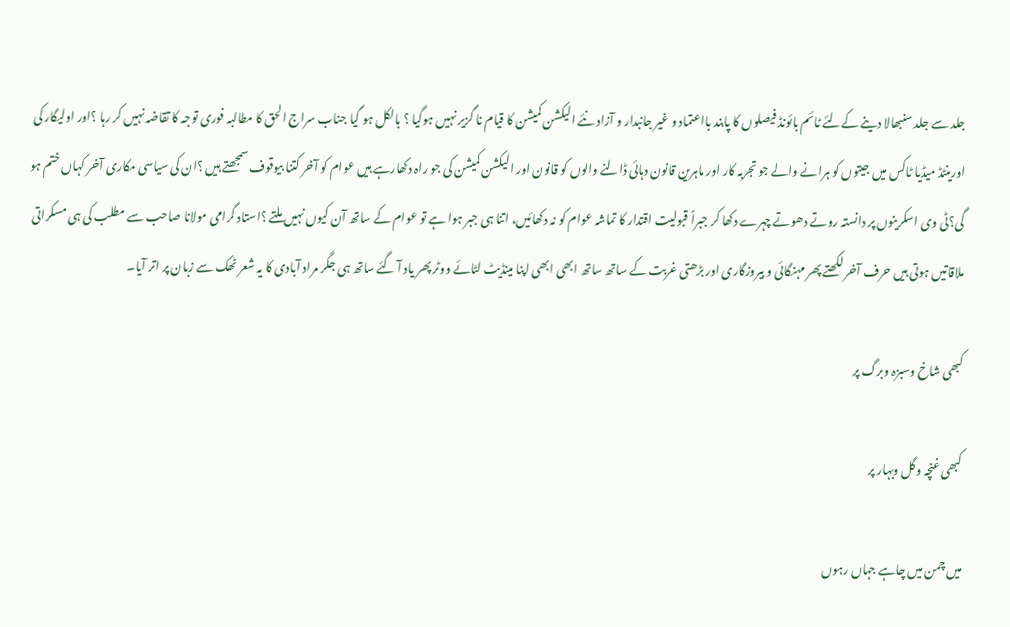جلد سے جلد سنبھالا دینے کےلئے ٹائم بائونڈ فیصلوں کا پابند بااعتماد و غیر جانبدار و آزاد نئے الیکشن کمیشن کا قیام نا گزیر نہیں ہوگیا ؟ بالکل ہو گیا جناب سراج الحق کا مطالبہ فوری توجہ کا تقاضہ نہیں کر رہا ؟اور اولیگار کی اورینٹڈ میڈیا ٹاکس میں جیتوں کو ہرانے والے جو تجربہ کار اور ماہرین قانون دہائی ڈالنے والوں کو قانون اور الیکشن کمیشن کی جو راہ دکھارہے ہیں عوام کو آخر کتنا بیوقوف سمجھتے ہیں ؟ان کی سیاسی مکاری آخر کہاں ختم ہو گی؟ٹی وی اسکرینوں پر دانستہ روتے دھوتے چہرے دکھا کر جبراً قبولیت اقتدار کا تماشہ عوام کو نہ دکھائیں، اتنا ہی جبر ہوا ہے تو عوام کے ساتھ آن کیوں نہیں ملتے ؟استاد گرامی مولانا صاحب سے مطلب کی ہی مسکراتی ملاقاتیں ہوتی ہیں حرف آخر لکھتے پھر مہنگائی و بیروزگاری اور بڑھتی غربت کے ساتھ ساتھ ابھی ابھی اپنا مینڈیٹ لٹائے ووٹر پھر یاد آ گئے ساتھ ہی جگر مراد آبادی کا یہ شعر ٹھک سے زبان پر اتر آیا۔

کبھی شاخ وسبزہ وبرگ پر

کبھی غنچہ وگل وبہار پر

میں چمن میں چاہے جہاں رہوں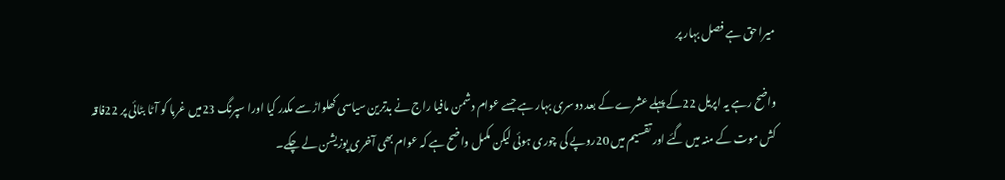میرا حق ہے فصل بہار پر

واضح رہے یہ اپریل 22کے پہلے عشرے کے بعد دوسری بہار ہے جسے عوام دشمن مافیا راج نے بدترین سیاسی کھلواڑ سے مکدر کیا اورا سپرنگ 23میں غربا کو آٹا بٹائی پر 22فاقہ کش موت کے منہ میں گئے اور تقسیم میں 20روپے کی چوری ہوئی لیکن مکمل واضح ہے کہ عوام بھی آخری پوزیشن لے چکے۔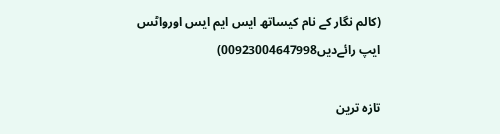(کالم نگار کے نام کیساتھ ایس ایم ایس اورواٹس ایپ رائےدیں00923004647998)

تازہ ترین